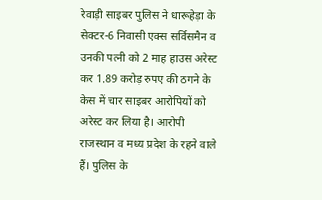रेवाड़ी साइबर पुलिस ने धारूहेड़ा के सेक्टर-6 निवासी एक्स सर्विसमैन व उनकी पत्नी को 2 माह हाउस अरेस्ट कर 1.89 करोड़ रुपए की ठगने के केस में चार साइबर आरोपियों को अरेस्ट कर लिया है। आरोपी राजस्थान व मध्य प्रदेश के रहने वाले हैं। पुलिस के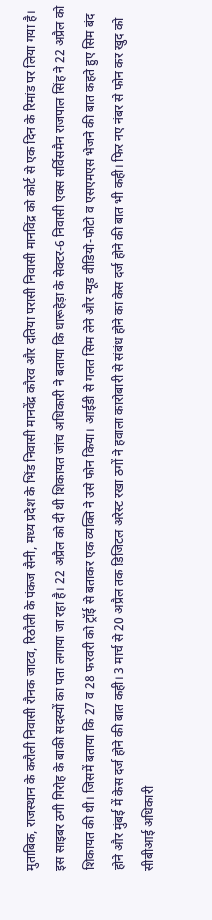मुताबिक, राजस्थान के करौली निवासी रौनक जाटव, रिठौली के पंकज सैनी, मध्य प्रदेश के भिंड निवासी मानवेंद्र कौरव और दतिया परासी निवासी मानविंद्र को कोर्ट से एक दिन के रिमांड पर लिया गया है। इस साइबर ठगी गिरोह के बाकी सदस्यों का पता लगाया जा रहा है। 22 अप्रैल को दी थी शिकायत जांच अधिकारी ने बताया कि धारूहेड़ा के सेक्टर-6 निवासी एक्स सर्विसमैन राजपाल सिंह ने 22 अप्रैल को शिकायत की थी। जिसमें बताया कि 27 व 28 फरवरी को ट्रॉई से बताकर एक व्यक्ति ने उसे फोन किया। आईडी से गलत सिम लेने और न्यूड वीडियो-फोटो व एसएमएस भेजने की बात कहते हुए सिम बंद होने और मुंबई में केस दर्ज होने की बात कही। 3 मार्च से 20 अप्रैल तक डिजिटल अरेस्ट रखा ठगों ने हवाला कारोबारी से संबंध होने का केस दर्ज होने की बात भी कही। फिर नए नंबर से फोन कर खुद को सीबीआई अधिकारी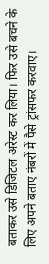बताकर उसे डिजिटल अरेस्ट कर लिया। फिर उसे बचने के लिए अपने बताए नंबरों में पैसे ट्रांसफर करवाए।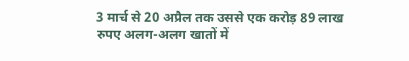3 मार्च से 20 अप्रैल तक उससे एक करोड़ 89 लाख रुपए अलग-अलग खातों में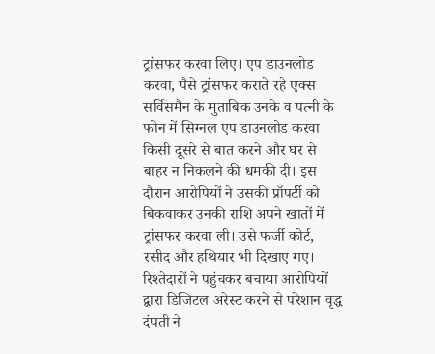ट्रांसफर करवा लिए। एप डाउनलोड करवा, पैसे ट्रांसफर कराते रहे एक्स सर्विसमैन के मुताबिक उनके व पत्नी के फोन में सिग्नल एप डाउनलोड करवा किसी दूसरे से बात करने और घर से बाहर न निकलने की धमकी दी। इस दौरान आरोपियों ने उसकी प्रॉपर्टी को बिकवाकर उनकी राशि अपने खातों में ट्रांसफर करवा ली। उसे फर्जी कोर्ट, रसीद और हथियार भी दिखाए गए। रिश्तेदारों ने पहुंचकर बचाया आरोपियों द्वारा डिजिटल अरेस्ट करने से परेशान वृद्ध दंपती ने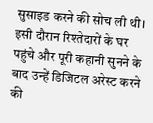सुसाइड करने की सोच ली थी। इसी दौरान रिश्तेदारों के घर पहुंचे और पूरी कहानी सुनने के बाद उन्हें डिजिटल अरेस्ट करने की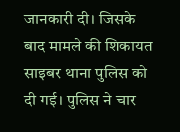जानकारी दी। जिसके बाद मामले की शिकायत साइबर थाना पुलिस को दी गई। पुलिस ने चार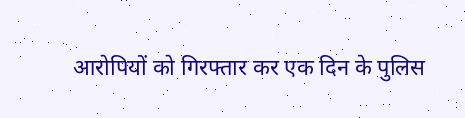आरोपियों को गिरफ्तार कर एक दिन के पुलिस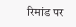रिमांड पर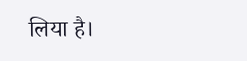लिया है।